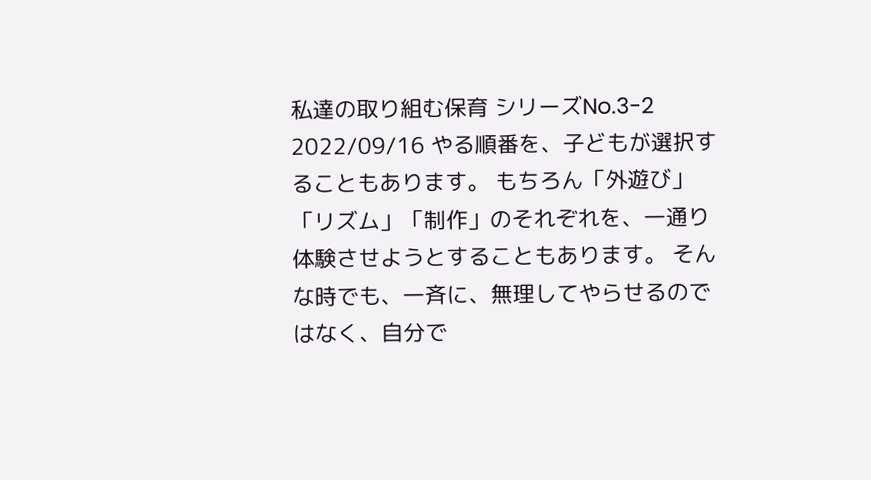私達の取り組む保育 シリーズNo.3-2 2022/09/16 やる順番を、子どもが選択することもあります。 もちろん「外遊び」「リズム」「制作」のそれぞれを、一通り体験させようとすることもあります。 そんな時でも、一斉に、無理してやらせるのではなく、自分で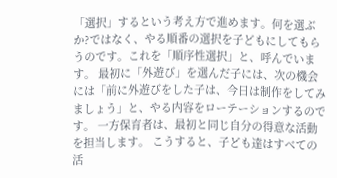「選択」するという考え方で進めます。何を選ぶか?ではなく、やる順番の選択を子どもにしてもらうのです。これを「順序性選択」と、呼んでいます。 最初に「外遊び」を選んだ子には、次の機会には「前に外遊びをした子は、今日は制作をしてみましょう」と、やる内容をローテーションするのです。 一方保育者は、最初と同じ自分の得意な活動を担当します。 こうすると、子ども達はすべての活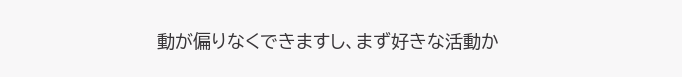動が偏りなくできますし、まず好きな活動か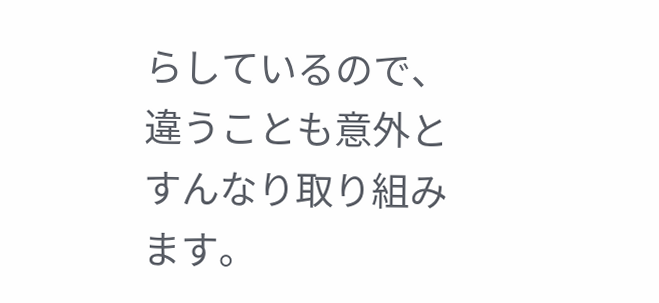らしているので、 違うことも意外とすんなり取り組みます。